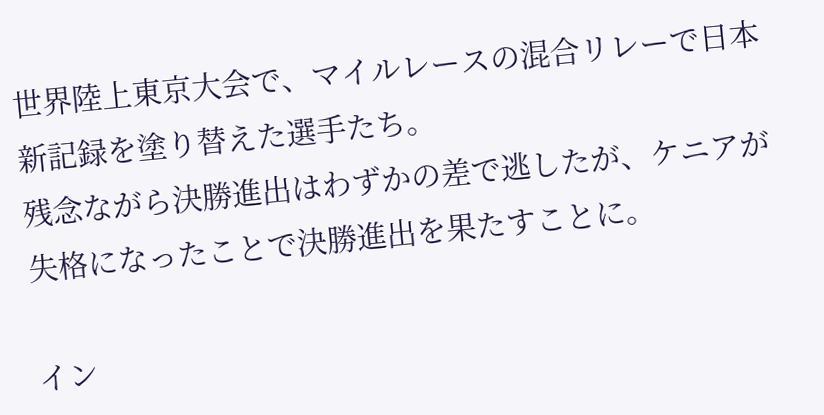世界陸上東京大会で、マイルレースの混合リレーで日本新記録を塗り替えた選手たち。
残念ながら決勝進出はわずかの差で逃したが、ケニアが失格になったことで決勝進出を果たすことに。

イン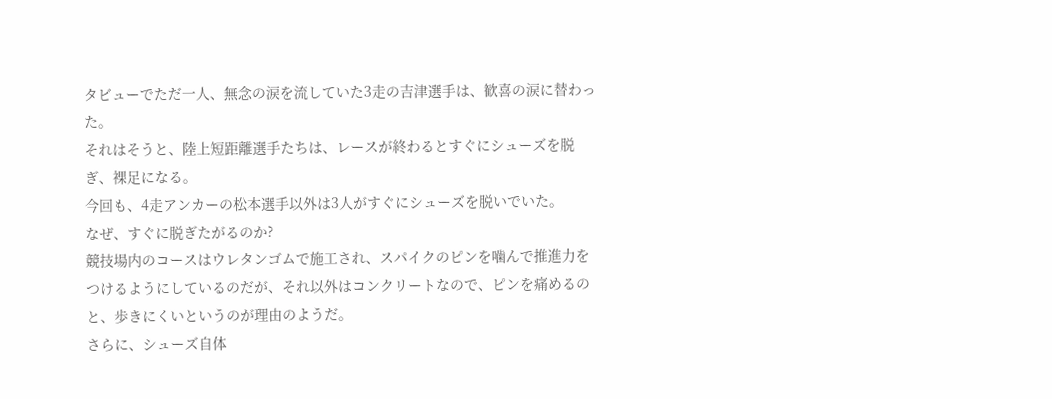タビューでただ一人、無念の涙を流していた3走の吉津選手は、歓喜の涙に替わった。
それはそうと、陸上短距離選手たちは、レースが終わるとすぐにシューズを脱ぎ、裸足になる。
今回も、4走アンカーの松本選手以外は3人がすぐにシューズを脱いでいた。
なぜ、すぐに脱ぎたがるのか?
競技場内のコースはウレタンゴムで施工され、スパイクのピンを噛んで推進力をつけるようにしているのだが、それ以外はコンクリートなので、ピンを痛めるのと、歩きにくいというのが理由のようだ。
さらに、シューズ自体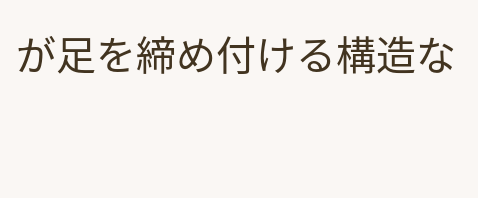が足を締め付ける構造な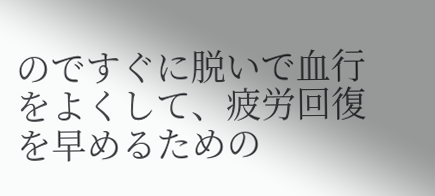のですぐに脱いで血行をよくして、疲労回復を早めるための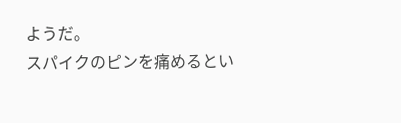ようだ。
スパイクのピンを痛めるとい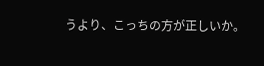うより、こっちの方が正しいか。